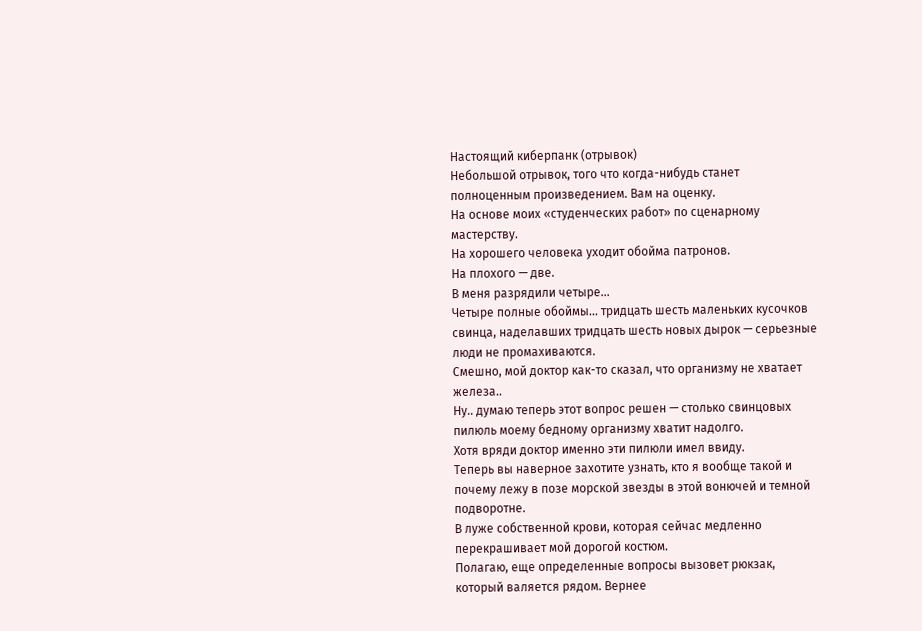Настоящий киберпанк (отрывок)
Небольшой отрывок, того что когда-нибудь станет полноценным произведением. Вам на оценку.
На основе моих «студенческих работ» по сценарному мастерству.
На хорошего человека уходит обойма патронов.
На плохого — две.
В меня разрядили четыре...
Четыре полные обоймы... тридцать шесть маленьких кусочков свинца, наделавших тридцать шесть новых дырок — серьезные люди не промахиваются.
Смешно, мой доктор как-то сказал, что организму не хватает железа..
Ну.. думаю теперь этот вопрос решен — столько свинцовых пилюль моему бедному организму хватит надолго.
Хотя вряди доктор именно эти пилюли имел ввиду.
Теперь вы наверное захотите узнать, кто я вообще такой и почему лежу в позе морской звезды в этой вонючей и темной подворотне.
В луже собственной крови, которая сейчас медленно перекрашивает мой дорогой костюм.
Полагаю, еще определенные вопросы вызовет рюкзак, который валяется рядом. Вернее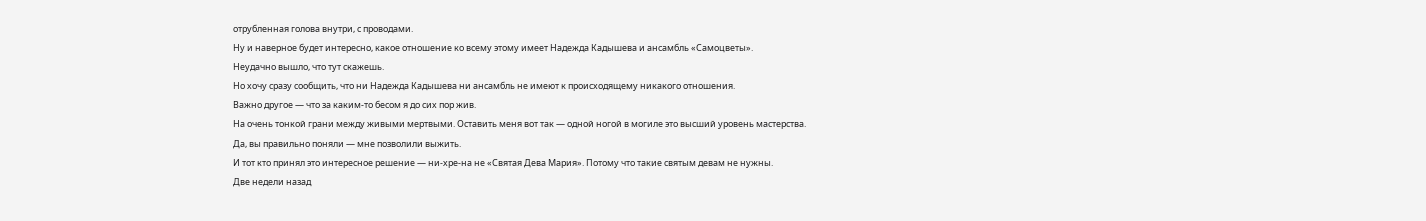отрубленная голова внутри, с проводами.
Ну и наверное будет интересно, какое отношение ко всему этому имеет Надежда Кадышева и ансамбль «Самоцветы».
Неудачно вышло, что тут скажешь.
Но хочу сразу сообщить, что ни Надежда Кадышева ни ансамбль не имеют к происходящему никакого отношения.
Важно другое — что за каким-то бесом я до сих пор жив.
На очень тонкой грани между живыми мертвыми. Оставить меня вот так — одной ногой в могиле это высший уровень мастерства.
Да, вы правильно поняли — мне позволили выжить.
И тот кто принял это интересное решение — ни-хре-на не «Святая Дева Мария». Потому что такие святым девам не нужны.
Две недели назад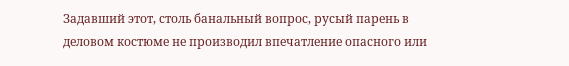Задавший этот, столь банальный вопрос, русый парень в деловом костюме не производил впечатление опасного или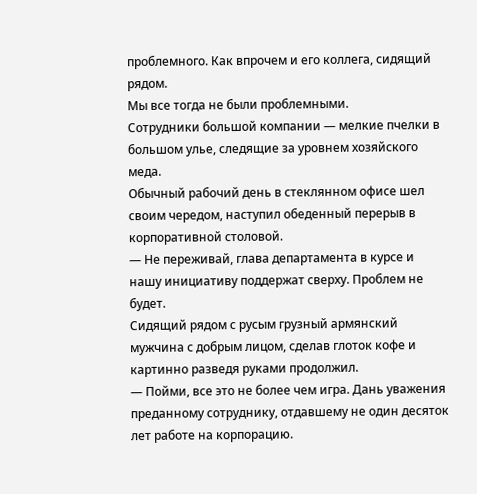проблемного. Как впрочем и его коллега, сидящий рядом.
Мы все тогда не были проблемными.
Сотрудники большой компании — мелкие пчелки в большом улье, следящие за уровнем хозяйского меда.
Обычный рабочий день в стеклянном офисе шел своим чередом, наступил обеденный перерыв в корпоративной столовой.
— Не переживай, глава департамента в курсе и нашу инициативу поддержат сверху. Проблем не будет.
Сидящий рядом с русым грузный армянский мужчина с добрым лицом, сделав глоток кофе и картинно разведя руками продолжил.
— Пойми, все это не более чем игра. Дань уважения преданному сотруднику, отдавшему не один десяток лет работе на корпорацию.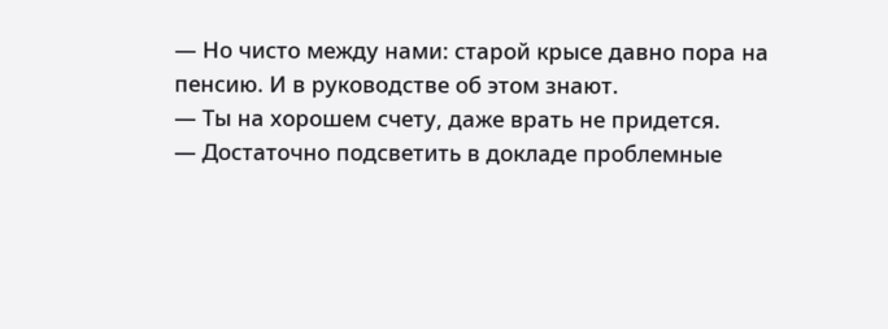— Но чисто между нами: старой крысе давно пора на пенсию. И в руководстве об этом знают.
— Ты на хорошем счету, даже врать не придется.
— Достаточно подсветить в докладе проблемные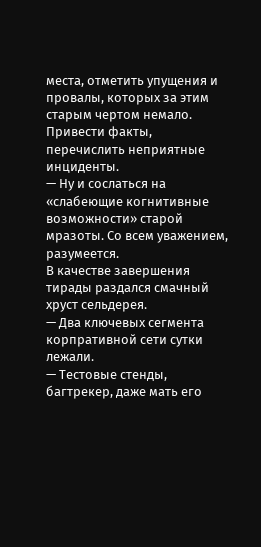места, отметить упущения и провалы, которых за этим старым чертом немало. Привести факты, перечислить неприятные инциденты.
— Ну и сослаться на «слабеющие когнитивные возможности» старой мразоты. Со всем уважением, разумеется.
В качестве завершения тирады раздался смачный хруст сельдерея.
— Два ключевых сегмента корпративной сети сутки лежали.
— Тестовые стенды, багтрекер, даже мать его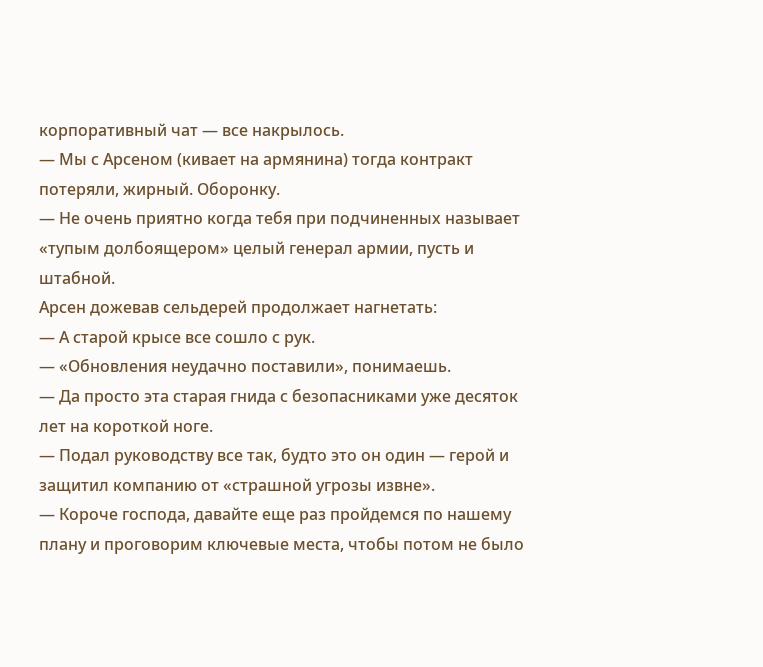корпоративный чат — все накрылось.
— Мы с Арсеном (кивает на армянина) тогда контракт потеряли, жирный. Оборонку.
— Не очень приятно когда тебя при подчиненных называет «тупым долбоящером» целый генерал армии, пусть и штабной.
Арсен дожевав сельдерей продолжает нагнетать:
— А старой крысе все сошло с рук.
— «Обновления неудачно поставили», понимаешь.
— Да просто эта старая гнида с безопасниками уже десяток лет на короткой ноге.
— Подал руководству все так, будто это он один — герой и защитил компанию от «страшной угрозы извне».
— Короче господа, давайте еще раз пройдемся по нашему плану и проговорим ключевые места, чтобы потом не было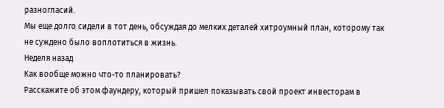разногласий.
Мы еще долго сидели в тот день, обсуждая до мелких деталей хитроумный план, которому так не суждено было воплотиться в жизнь.
Неделя назад
Как вообще можно что-то планировать?
Расскажите об этом фаундеру, который пришел показывать свой проект инвесторам в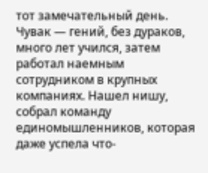тот замечательный день.
Чувак — гений, без дураков, много лет учился, затем работал наемным сотрудником в крупных компаниях. Нашел нишу, собрал команду единомышленников, которая даже успела что-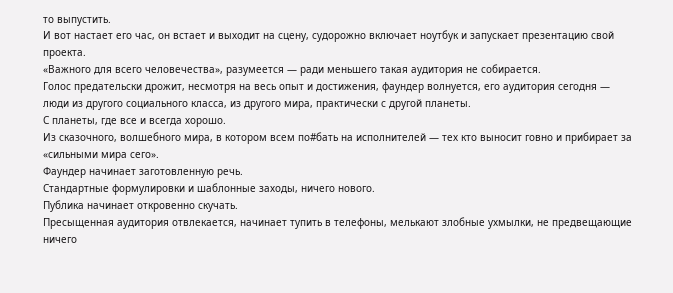то выпустить.
И вот настает его час, он встает и выходит на сцену, судорожно включает ноутбук и запускает презентацию свой проекта.
«Важного для всего человечества», разумеется — ради меньшего такая аудитория не собирается.
Голос предательски дрожит, несмотря на весь опыт и достижения, фаундер волнуется, его аудитория сегодня — люди из другого социального класса, из другого мира, практически с другой планеты.
С планеты, где все и всегда хорошо.
Из сказочного, волшебного мира, в котором всем по#бать на исполнителей — тех кто выносит говно и прибирает за «сильными мира сего».
Фаундер начинает заготовленную речь.
Стандартные формулировки и шаблонные заходы, ничего нового.
Публика начинает откровенно скучать.
Пресыщенная аудитория отвлекается, начинает тупить в телефоны, мелькают злобные ухмылки, не предвещающие ничего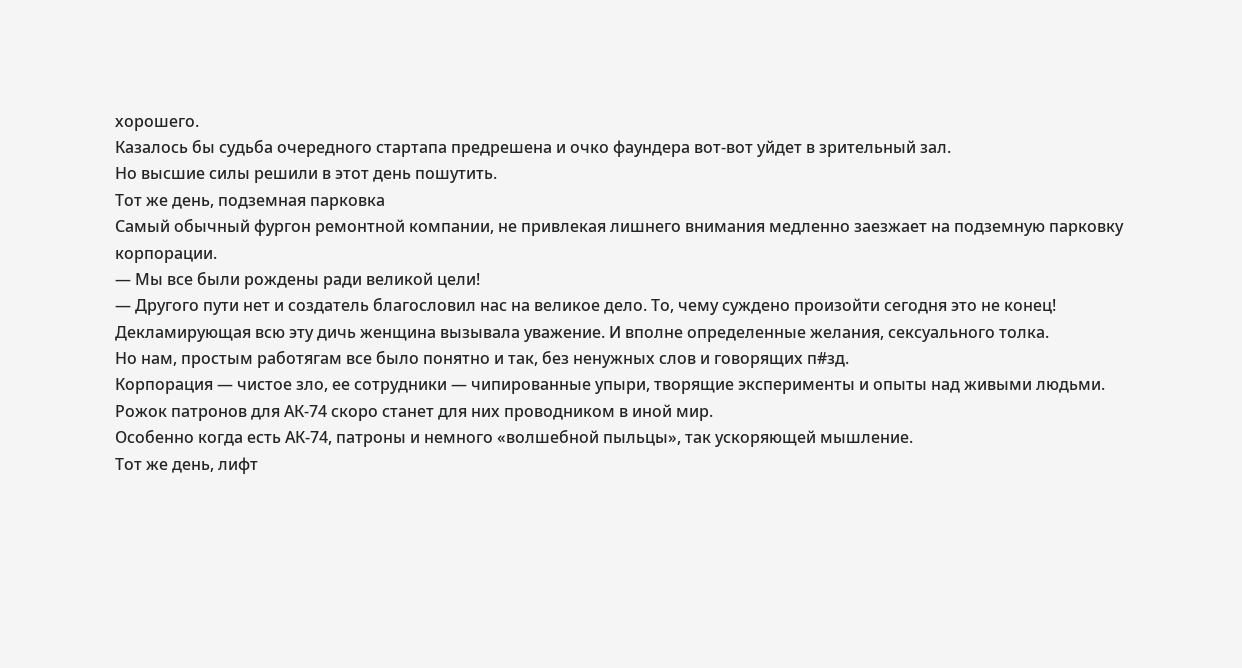хорошего.
Казалось бы судьба очередного стартапа предрешена и очко фаундера вот-вот уйдет в зрительный зал.
Но высшие силы решили в этот день пошутить.
Тот же день, подземная парковка
Самый обычный фургон ремонтной компании, не привлекая лишнего внимания медленно заезжает на подземную парковку корпорации.
— Мы все были рождены ради великой цели!
— Другого пути нет и создатель благословил нас на великое дело. То, чему суждено произойти сегодня это не конец!
Декламирующая всю эту дичь женщина вызывала уважение. И вполне определенные желания, сексуального толка.
Но нам, простым работягам все было понятно и так, без ненужных слов и говорящих п#зд.
Корпорация — чистое зло, ее сотрудники — чипированные упыри, творящие эксперименты и опыты над живыми людьми.
Рожок патронов для АК-74 скоро станет для них проводником в иной мир.
Особенно когда есть АК-74, патроны и немного «волшебной пыльцы», так ускоряющей мышление.
Тот же день, лифт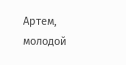Артем, молодой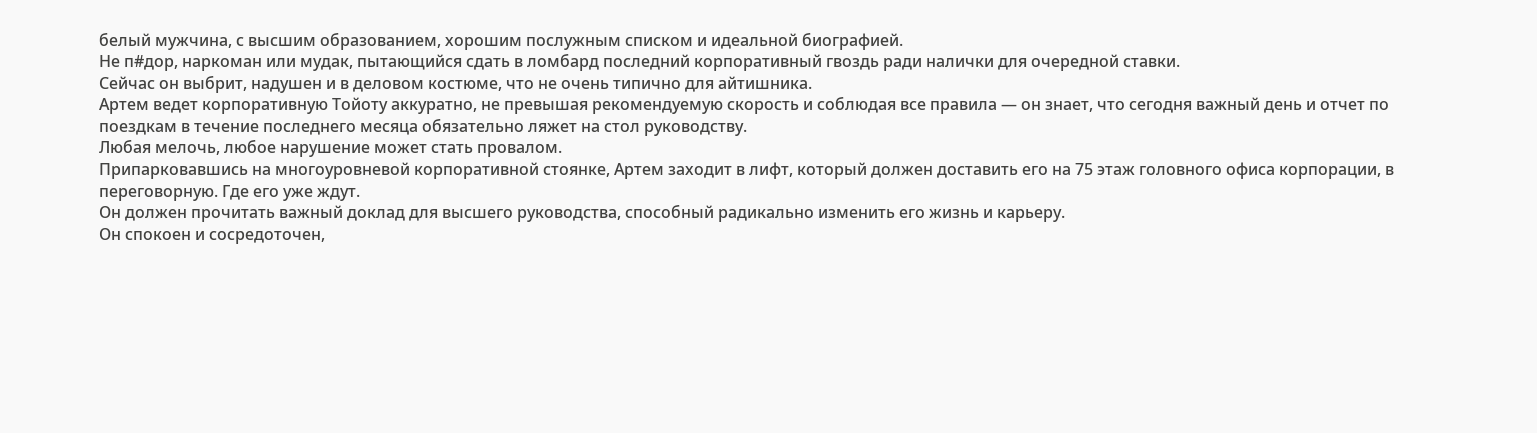белый мужчина, с высшим образованием, хорошим послужным списком и идеальной биографией.
Не п#дор, наркоман или мудак, пытающийся сдать в ломбард последний корпоративный гвоздь ради налички для очередной ставки.
Сейчас он выбрит, надушен и в деловом костюме, что не очень типично для айтишника.
Артем ведет корпоративную Тойоту аккуратно, не превышая рекомендуемую скорость и соблюдая все правила — он знает, что сегодня важный день и отчет по поездкам в течение последнего месяца обязательно ляжет на стол руководству.
Любая мелочь, любое нарушение может стать провалом.
Припарковавшись на многоуровневой корпоративной стоянке, Артем заходит в лифт, который должен доставить его на 75 этаж головного офиса корпорации, в переговорную. Где его уже ждут.
Он должен прочитать важный доклад для высшего руководства, способный радикально изменить его жизнь и карьеру.
Он спокоен и сосредоточен,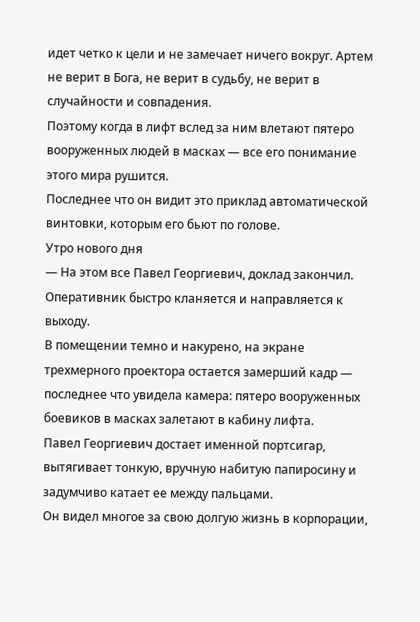идет четко к цели и не замечает ничего вокруг. Артем не верит в Бога, не верит в судьбу, не верит в случайности и совпадения.
Поэтому когда в лифт вслед за ним влетают пятеро вооруженных людей в масках — все его понимание этого мира рушится.
Последнее что он видит это приклад автоматической винтовки, которым его бьют по голове.
Утро нового дня
— На этом все Павел Георгиевич, доклад закончил.
Оперативник быстро кланяется и направляется к выходу.
В помещении темно и накурено, на экране трехмерного проектора остается замерший кадр — последнее что увидела камера: пятеро вооруженных боевиков в масках залетают в кабину лифта.
Павел Георгиевич достает именной портсигар, вытягивает тонкую, вручную набитую папиросину и задумчиво катает ее между пальцами.
Он видел многое за свою долгую жизнь в корпорации,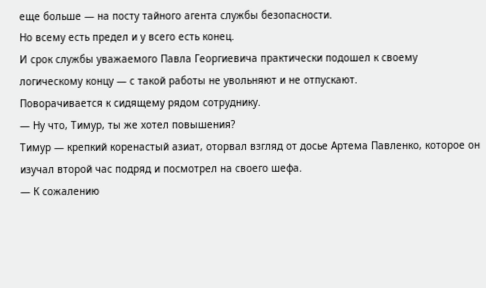еще больше — на посту тайного агента службы безопасности.
Но всему есть предел и у всего есть конец.
И срок службы уважаемого Павла Георгиевича практически подошел к своему логическому концу — с такой работы не увольняют и не отпускают.
Поворачивается к сидящему рядом сотруднику.
— Ну что, Тимур, ты же хотел повышения?
Тимур — крепкий коренастый азиат, оторвал взгляд от досье Артема Павленко, которое он изучал второй час подряд и посмотрел на своего шефа.
— К сожалению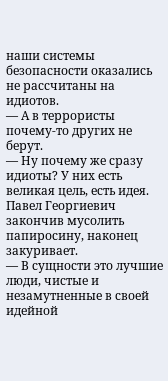наши системы безопасности оказались не рассчитаны на идиотов.
— А в террористы почему-то других не берут.
— Ну почему же сразу идиоты? У них есть великая цель, есть идея.
Павел Георгиевич закончив мусолить папиросину, наконец закуривает.
— В сущности это лучшие люди, чистые и незамутненные в своей идейной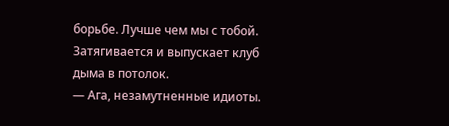борьбе. Лучше чем мы с тобой.
Затягивается и выпускает клуб дыма в потолок.
— Ага, незамутненные идиоты.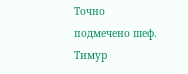Точно подмечено шеф.
Тимур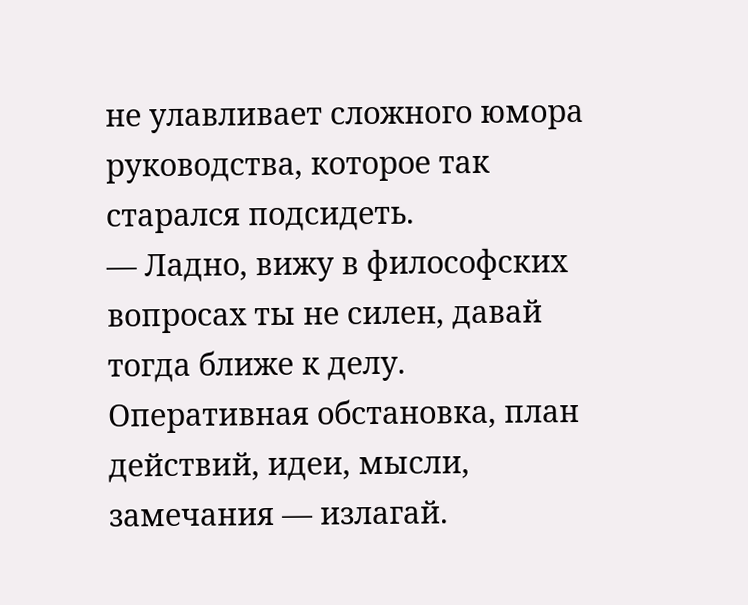не улавливает сложного юмора руководства, которое так старался подсидеть.
— Ладно, вижу в философских вопросах ты не силен, давай тогда ближе к делу. Оперативная обстановка, план действий, идеи, мысли, замечания — излагай.